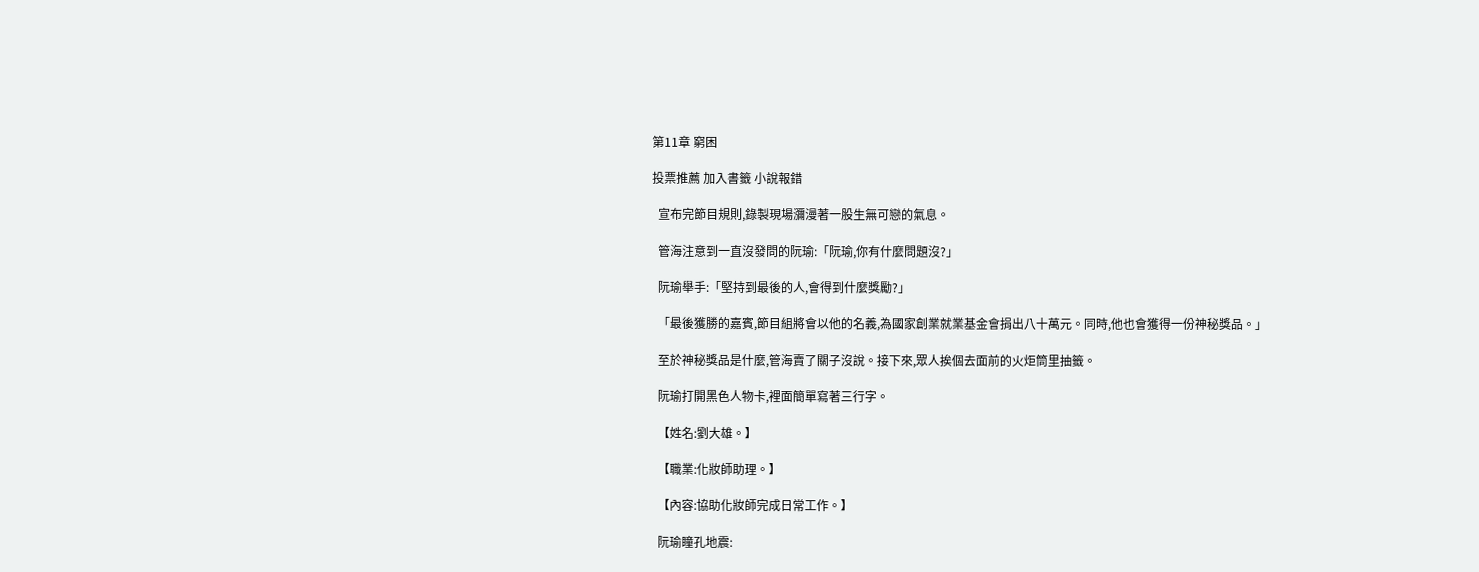第11章 窮困

投票推薦 加入書籤 小說報錯

  宣布完節目規則,錄製現場瀰漫著一股生無可戀的氣息。

  管海注意到一直沒發問的阮瑜:「阮瑜,你有什麼問題沒?」

  阮瑜舉手:「堅持到最後的人,會得到什麼獎勵?」

  「最後獲勝的嘉賓,節目組將會以他的名義,為國家創業就業基金會捐出八十萬元。同時,他也會獲得一份神秘獎品。」

  至於神秘獎品是什麼,管海賣了關子沒說。接下來,眾人挨個去面前的火炬筒里抽籤。

  阮瑜打開黑色人物卡,裡面簡單寫著三行字。

  【姓名:劉大雄。】

  【職業:化妝師助理。】

  【內容:協助化妝師完成日常工作。】

  阮瑜瞳孔地震: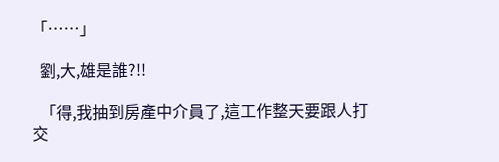「……」

  劉,大,雄是誰?!!

  「得,我抽到房產中介員了,這工作整天要跟人打交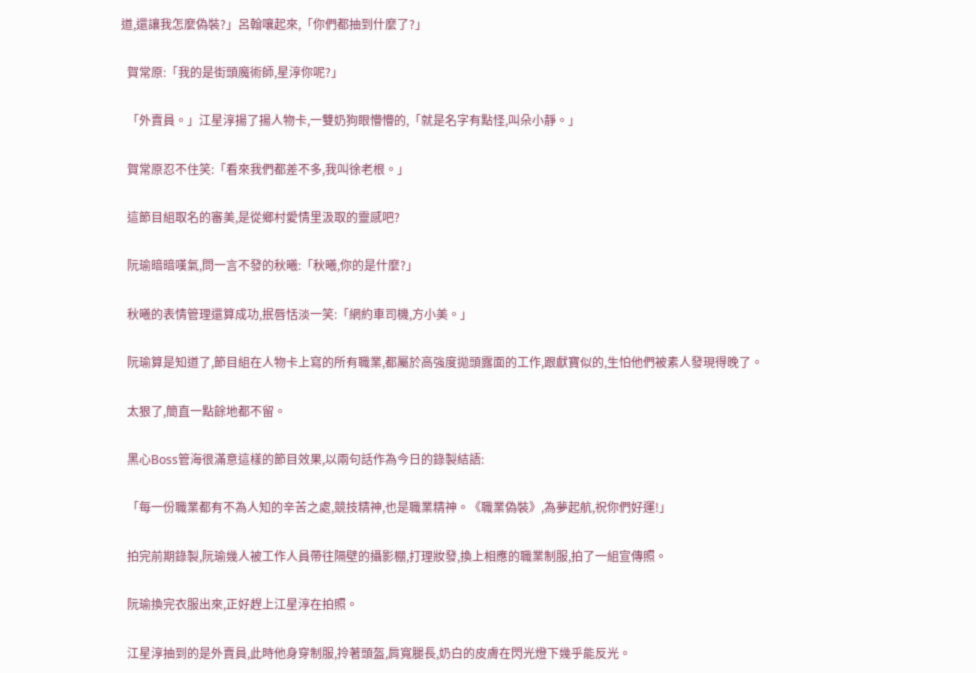道,還讓我怎麼偽裝?」呂翰嚷起來,「你們都抽到什麼了?」

  賀常原:「我的是街頭魔術師,星淳你呢?」

  「外賣員。」江星淳揚了揚人物卡,一雙奶狗眼懵懵的,「就是名字有點怪,叫朵小靜。」

  賀常原忍不住笑:「看來我們都差不多,我叫徐老根。」

  這節目組取名的審美,是從鄉村愛情里汲取的靈感吧?

  阮瑜暗暗嘆氣,問一言不發的秋曦:「秋曦,你的是什麼?」

  秋曦的表情管理還算成功,抿唇恬淡一笑:「網約車司機,方小美。」

  阮瑜算是知道了,節目組在人物卡上寫的所有職業,都屬於高強度拋頭露面的工作,跟獻寶似的,生怕他們被素人發現得晚了。

  太狠了,簡直一點餘地都不留。

  黑心Boss管海很滿意這樣的節目效果,以兩句話作為今日的錄製結語:

  「每一份職業都有不為人知的辛苦之處,競技精神,也是職業精神。《職業偽裝》,為夢起航,祝你們好運!」

  拍完前期錄製,阮瑜幾人被工作人員帶往隔壁的攝影棚,打理妝發,換上相應的職業制服,拍了一組宣傳照。

  阮瑜換完衣服出來,正好趕上江星淳在拍照。

  江星淳抽到的是外賣員,此時他身穿制服,拎著頭盔,肩寬腿長,奶白的皮膚在閃光燈下幾乎能反光。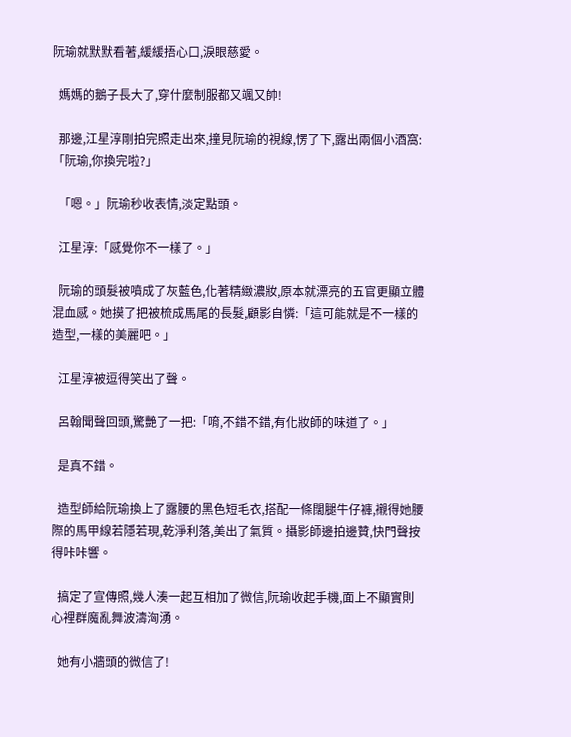阮瑜就默默看著,緩緩捂心口,淚眼慈愛。

  媽媽的鵝子長大了,穿什麼制服都又颯又帥!

  那邊,江星淳剛拍完照走出來,撞見阮瑜的視線,愣了下,露出兩個小酒窩:「阮瑜,你換完啦?」

  「嗯。」阮瑜秒收表情,淡定點頭。

  江星淳:「感覺你不一樣了。」

  阮瑜的頭髮被噴成了灰藍色,化著精緻濃妝,原本就漂亮的五官更顯立體混血感。她摸了把被梳成馬尾的長髮,顧影自憐:「這可能就是不一樣的造型,一樣的美麗吧。」

  江星淳被逗得笑出了聲。

  呂翰聞聲回頭,驚艷了一把:「唷,不錯不錯,有化妝師的味道了。」

  是真不錯。

  造型師給阮瑜換上了露腰的黑色短毛衣,搭配一條闊腿牛仔褲,襯得她腰際的馬甲線若隱若現,乾淨利落,美出了氣質。攝影師邊拍邊贊,快門聲按得咔咔響。

  搞定了宣傳照,幾人湊一起互相加了微信,阮瑜收起手機,面上不顯實則心裡群魔亂舞波濤洶湧。

  她有小牆頭的微信了!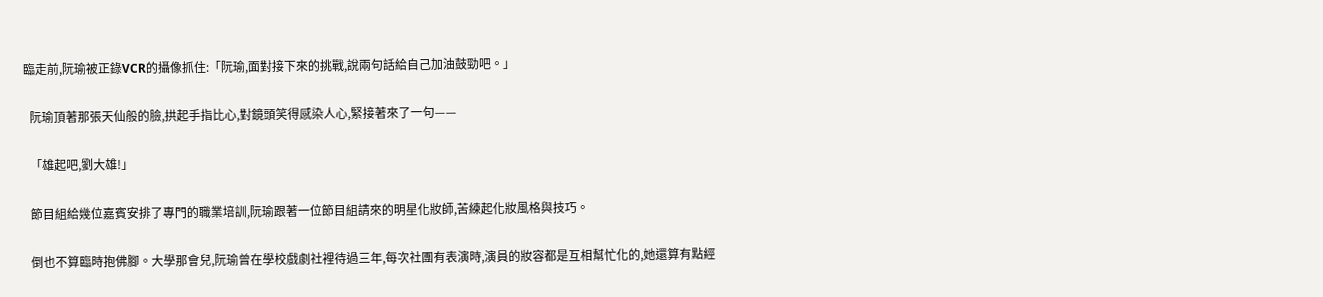臨走前,阮瑜被正錄VCR的攝像抓住:「阮瑜,面對接下來的挑戰,說兩句話給自己加油鼓勁吧。」

  阮瑜頂著那張天仙般的臉,拱起手指比心,對鏡頭笑得感染人心,緊接著來了一句——

  「雄起吧,劉大雄!」

  節目組給幾位嘉賓安排了專門的職業培訓,阮瑜跟著一位節目組請來的明星化妝師,苦練起化妝風格與技巧。

  倒也不算臨時抱佛腳。大學那會兒,阮瑜曾在學校戲劇社裡待過三年,每次社團有表演時,演員的妝容都是互相幫忙化的,她還算有點經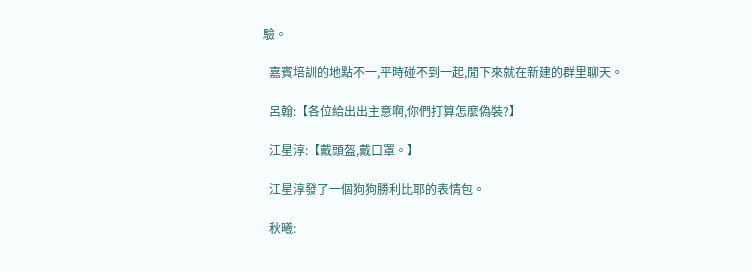驗。

  嘉賓培訓的地點不一,平時碰不到一起,閒下來就在新建的群里聊天。

  呂翰:【各位給出出主意啊,你們打算怎麼偽裝?】

  江星淳:【戴頭盔,戴口罩。】

  江星淳發了一個狗狗勝利比耶的表情包。

  秋曦: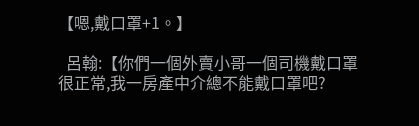【嗯,戴口罩+1。】

  呂翰:【你們一個外賣小哥一個司機戴口罩很正常,我一房產中介總不能戴口罩吧?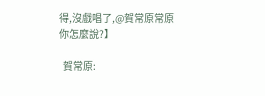得,沒戲唱了,@賀常原常原你怎麼說?】

  賀常原: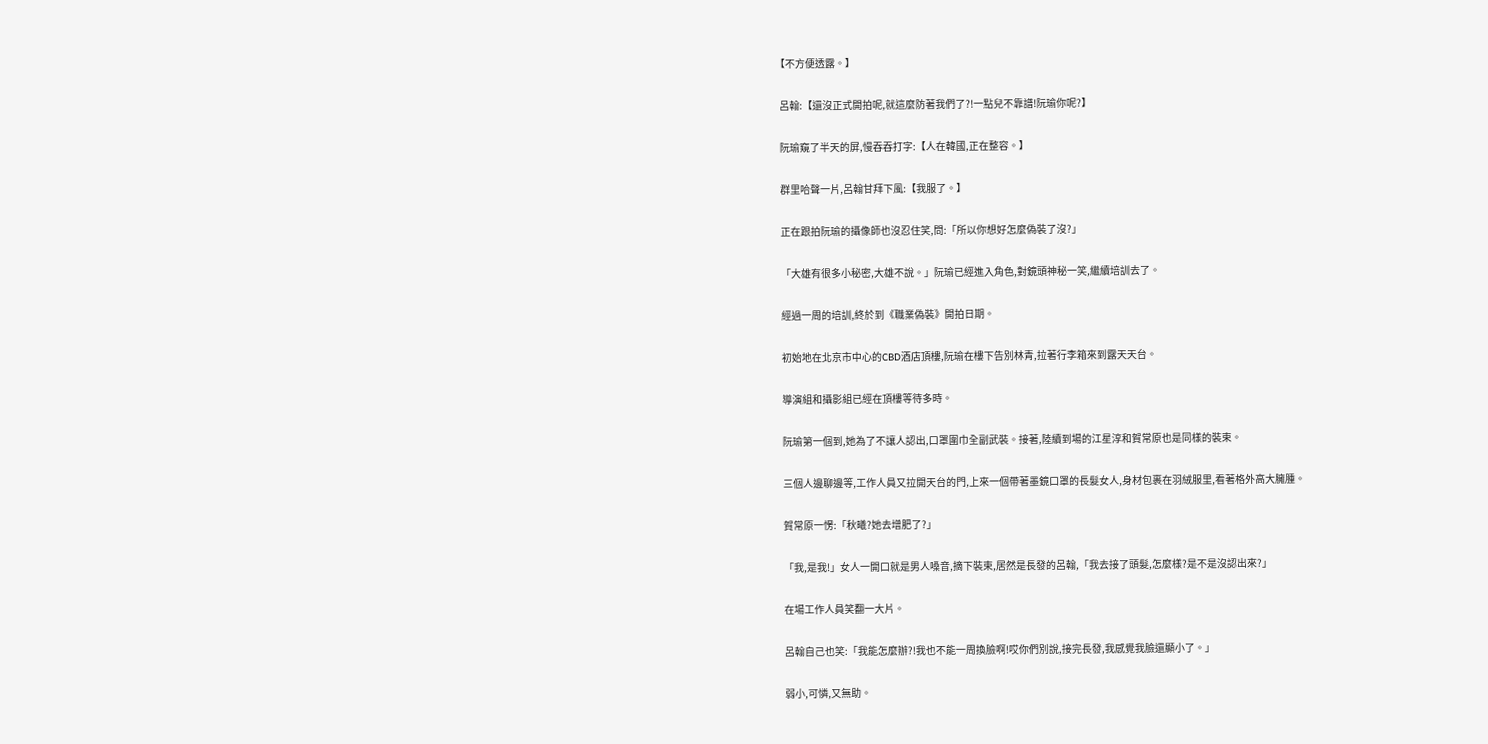【不方便透露。】

  呂翰:【還沒正式開拍呢,就這麼防著我們了?!一點兒不靠譜!阮瑜你呢?】

  阮瑜窺了半天的屏,慢吞吞打字:【人在韓國,正在整容。】

  群里哈聲一片,呂翰甘拜下風:【我服了。】

  正在跟拍阮瑜的攝像師也沒忍住笑,問:「所以你想好怎麼偽裝了沒?」

  「大雄有很多小秘密,大雄不說。」阮瑜已經進入角色,對鏡頭神秘一笑,繼續培訓去了。

  經過一周的培訓,終於到《職業偽裝》開拍日期。

  初始地在北京市中心的CBD酒店頂樓,阮瑜在樓下告別林青,拉著行李箱來到露天天台。

  導演組和攝影組已經在頂樓等待多時。

  阮瑜第一個到,她為了不讓人認出,口罩圍巾全副武裝。接著,陸續到場的江星淳和賀常原也是同樣的裝束。

  三個人邊聊邊等,工作人員又拉開天台的門,上來一個帶著墨鏡口罩的長髮女人,身材包裹在羽絨服里,看著格外高大臃腫。

  賀常原一愣:「秋曦?她去增肥了?」

  「我,是我!」女人一開口就是男人嗓音,摘下裝束,居然是長發的呂翰,「我去接了頭髮,怎麼樣?是不是沒認出來?」

  在場工作人員笑翻一大片。

  呂翰自己也笑:「我能怎麼辦?!我也不能一周換臉啊!哎你們別說,接完長發,我感覺我臉還顯小了。」

  弱小,可憐,又無助。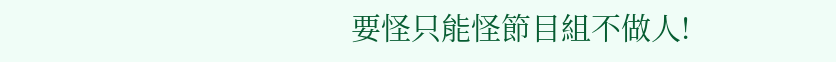要怪只能怪節目組不做人!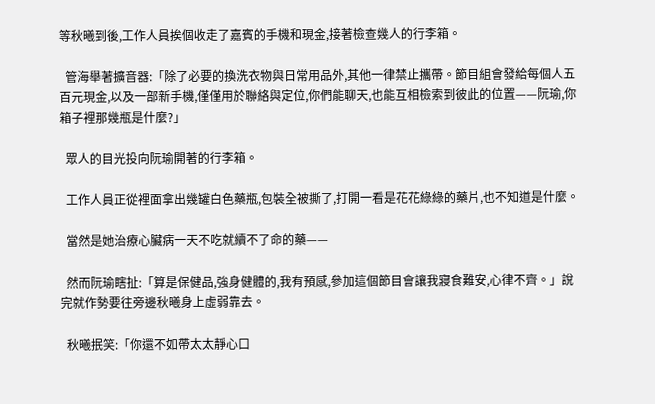等秋曦到後,工作人員挨個收走了嘉賓的手機和現金,接著檢查幾人的行李箱。

  管海舉著擴音器:「除了必要的換洗衣物與日常用品外,其他一律禁止攜帶。節目組會發給每個人五百元現金,以及一部新手機,僅僅用於聯絡與定位,你們能聊天,也能互相檢索到彼此的位置——阮瑜,你箱子裡那幾瓶是什麼?」

  眾人的目光投向阮瑜開著的行李箱。

  工作人員正從裡面拿出幾罐白色藥瓶,包裝全被撕了,打開一看是花花綠綠的藥片,也不知道是什麼。

  當然是她治療心臟病一天不吃就續不了命的藥——

  然而阮瑜瞎扯:「算是保健品,強身健體的,我有預感,參加這個節目會讓我寢食難安,心律不齊。」說完就作勢要往旁邊秋曦身上虛弱靠去。

  秋曦抿笑:「你還不如帶太太靜心口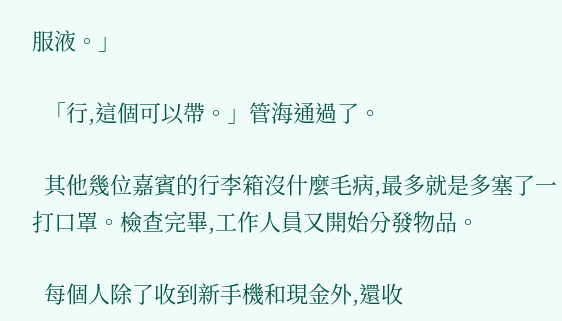服液。」

  「行,這個可以帶。」管海通過了。

  其他幾位嘉賓的行李箱沒什麼毛病,最多就是多塞了一打口罩。檢查完畢,工作人員又開始分發物品。

  每個人除了收到新手機和現金外,還收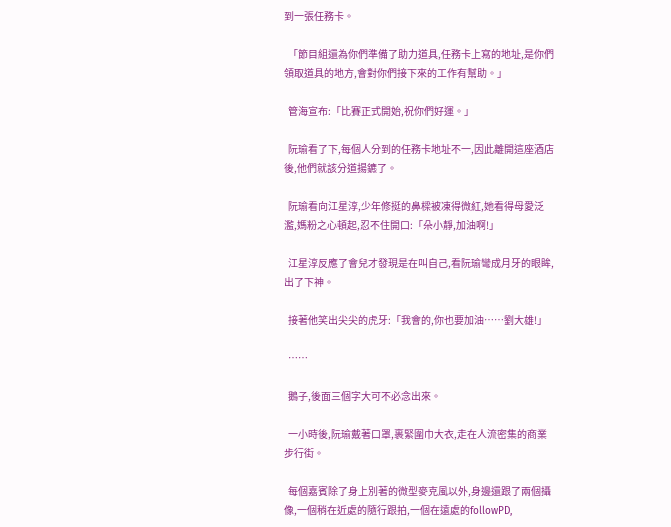到一張任務卡。

  「節目組還為你們準備了助力道具,任務卡上寫的地址,是你們領取道具的地方,會對你們接下來的工作有幫助。」

  管海宣布:「比賽正式開始,祝你們好運。」

  阮瑜看了下,每個人分到的任務卡地址不一,因此離開這座酒店後,他們就該分道揚鑣了。

  阮瑜看向江星淳,少年修挺的鼻樑被凍得微紅,她看得母愛泛濫,媽粉之心頓起,忍不住開口:「朵小靜,加油啊!」

  江星淳反應了會兒才發現是在叫自己,看阮瑜彎成月牙的眼眸,出了下神。

  接著他笑出尖尖的虎牙:「我會的,你也要加油……劉大雄!」

  ……

  鵝子,後面三個字大可不必念出來。

  一小時後,阮瑜戴著口罩,裹緊圍巾大衣,走在人流密集的商業步行街。

  每個嘉賓除了身上別著的微型麥克風以外,身邊還跟了兩個攝像,一個稍在近處的隨行跟拍,一個在遠處的followPD,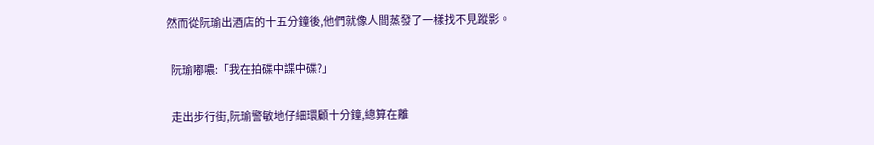然而從阮瑜出酒店的十五分鐘後,他們就像人間蒸發了一樣找不見蹤影。

  阮瑜嘟噥:「我在拍碟中諜中碟?」

  走出步行街,阮瑜警敏地仔細環顧十分鐘,總算在離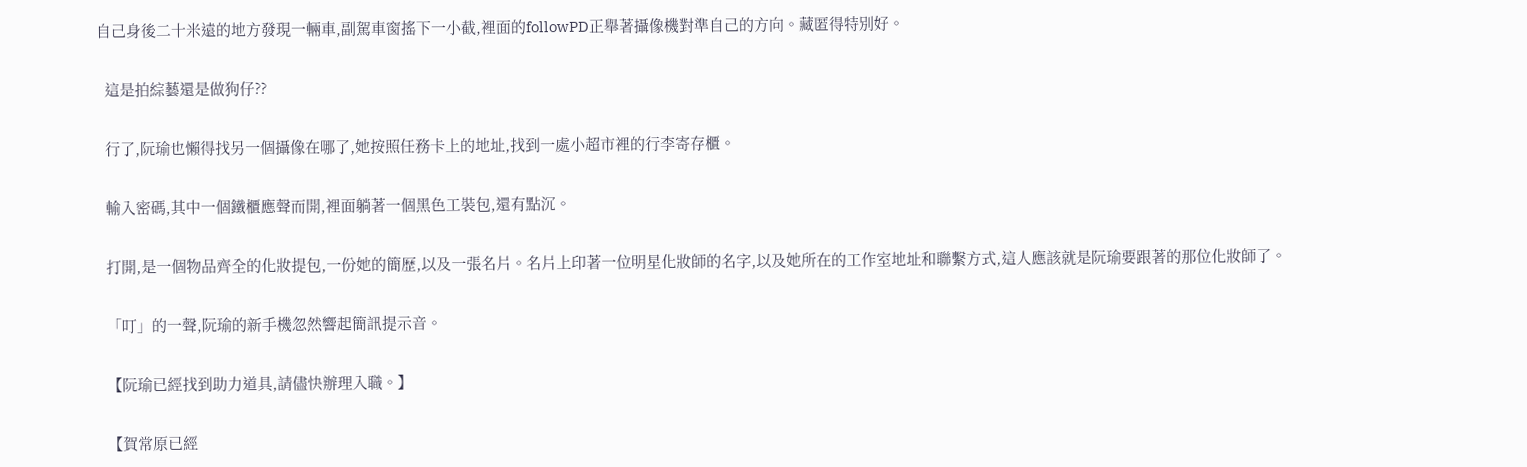自己身後二十米遠的地方發現一輛車,副駕車窗搖下一小截,裡面的followPD正舉著攝像機對準自己的方向。藏匿得特別好。

  這是拍綜藝還是做狗仔??

  行了,阮瑜也懶得找另一個攝像在哪了,她按照任務卡上的地址,找到一處小超市裡的行李寄存櫃。

  輸入密碼,其中一個鐵櫃應聲而開,裡面躺著一個黑色工裝包,還有點沉。

  打開,是一個物品齊全的化妝提包,一份她的簡歷,以及一張名片。名片上印著一位明星化妝師的名字,以及她所在的工作室地址和聯繫方式,這人應該就是阮瑜要跟著的那位化妝師了。

  「叮」的一聲,阮瑜的新手機忽然響起簡訊提示音。

  【阮瑜已經找到助力道具,請儘快辦理入職。】

  【賀常原已經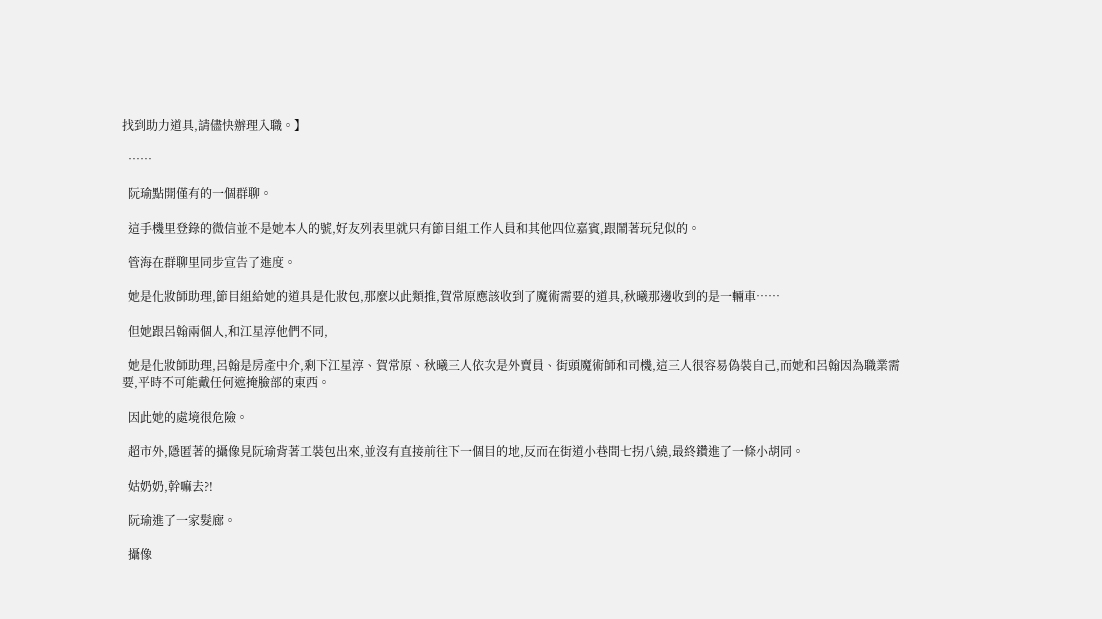找到助力道具,請儘快辦理入職。】

  ……

  阮瑜點開僅有的一個群聊。

  這手機里登錄的微信並不是她本人的號,好友列表里就只有節目組工作人員和其他四位嘉賓,跟鬧著玩兒似的。

  管海在群聊里同步宣告了進度。

  她是化妝師助理,節目組給她的道具是化妝包,那麼以此類推,賀常原應該收到了魔術需要的道具,秋曦那邊收到的是一輛車……

  但她跟呂翰兩個人,和江星淳他們不同,

  她是化妝師助理,呂翰是房產中介,剩下江星淳、賀常原、秋曦三人依次是外賣員、街頭魔術師和司機,這三人很容易偽裝自己,而她和呂翰因為職業需要,平時不可能戴任何遮掩臉部的東西。

  因此她的處境很危險。

  超市外,隱匿著的攝像見阮瑜背著工裝包出來,並沒有直接前往下一個目的地,反而在街道小巷間七拐八繞,最終鑽進了一條小胡同。

  姑奶奶,幹嘛去?!

  阮瑜進了一家髮廊。

  攝像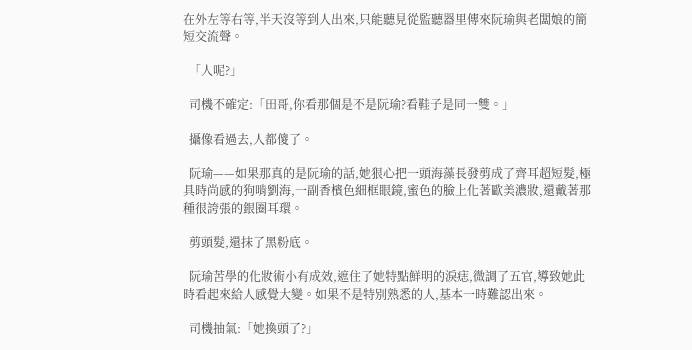在外左等右等,半天沒等到人出來,只能聽見從監聽器里傳來阮瑜與老闆娘的簡短交流聲。

  「人呢?」

  司機不確定:「田哥,你看那個是不是阮瑜?看鞋子是同一雙。」

  攝像看過去,人都傻了。

  阮瑜——如果那真的是阮瑜的話,她狠心把一頭海藻長發剪成了齊耳超短髮,極具時尚感的狗啃劉海,一副香檳色細框眼鏡,蜜色的臉上化著歐美濃妝,還戴著那種很誇張的銀圈耳環。

  剪頭髮,還抹了黑粉底。

  阮瑜苦學的化妝術小有成效,遮住了她特點鮮明的淚痣,微調了五官,導致她此時看起來給人感覺大變。如果不是特別熟悉的人,基本一時難認出來。

  司機抽氣:「她換頭了?」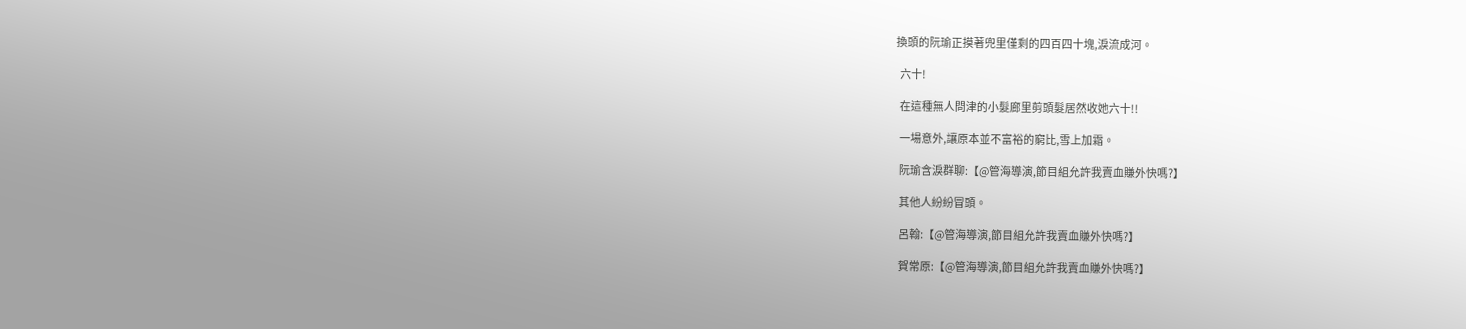換頭的阮瑜正摸著兜里僅剩的四百四十塊,淚流成河。

  六十!

  在這種無人問津的小髮廊里剪頭髮居然收她六十!!

  一場意外,讓原本並不富裕的窮比,雪上加霜。

  阮瑜含淚群聊:【@管海導演,節目組允許我賣血賺外快嗎?】

  其他人紛紛冒頭。

  呂翰:【@管海導演,節目組允許我賣血賺外快嗎?】

  賀常原:【@管海導演,節目組允許我賣血賺外快嗎?】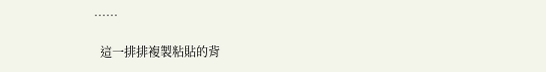……

  這一排排複製粘貼的背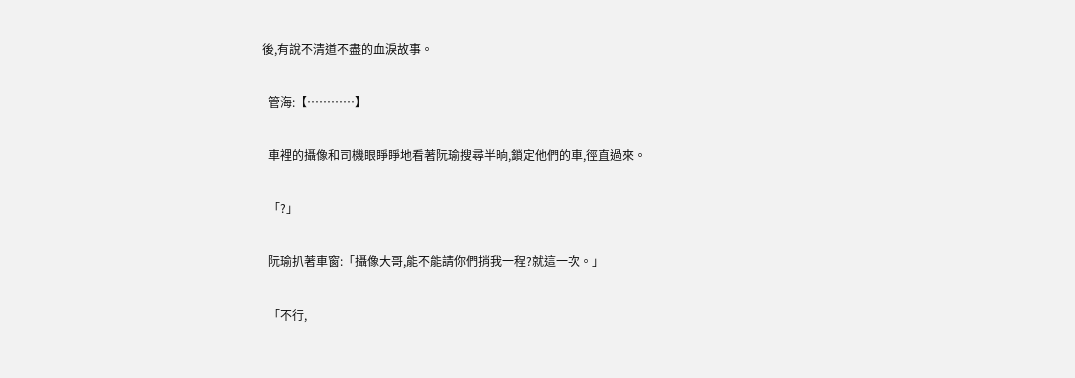後,有說不清道不盡的血淚故事。

  管海:【…………】

  車裡的攝像和司機眼睜睜地看著阮瑜搜尋半晌,鎖定他們的車,徑直過來。

  「?」

  阮瑜扒著車窗:「攝像大哥,能不能請你們捎我一程?就這一次。」

  「不行,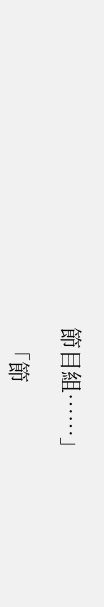節目組……」

  「節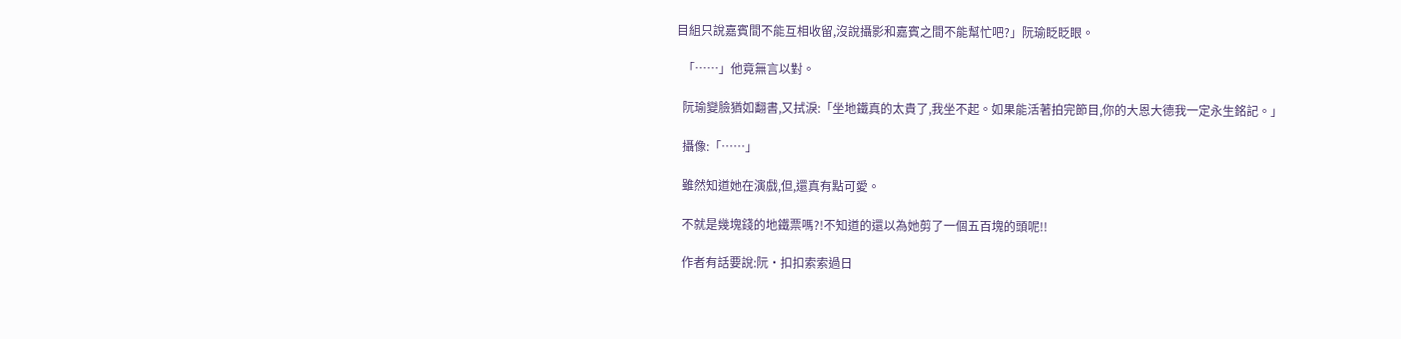目組只說嘉賓間不能互相收留,沒說攝影和嘉賓之間不能幫忙吧?」阮瑜眨眨眼。

  「……」他竟無言以對。

  阮瑜變臉猶如翻書,又拭淚:「坐地鐵真的太貴了,我坐不起。如果能活著拍完節目,你的大恩大德我一定永生銘記。」

  攝像:「……」

  雖然知道她在演戲,但,還真有點可愛。

  不就是幾塊錢的地鐵票嗎?!不知道的還以為她剪了一個五百塊的頭呢!!

  作者有話要說:阮·扣扣索索過日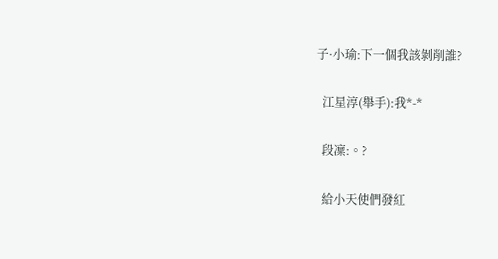子·小瑜:下一個我該剝削誰?

  江星淳(舉手):我*-*

  段凜:。?

  給小天使們發紅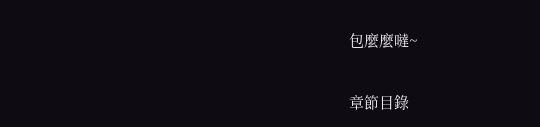包麼麼噠~

章節目錄